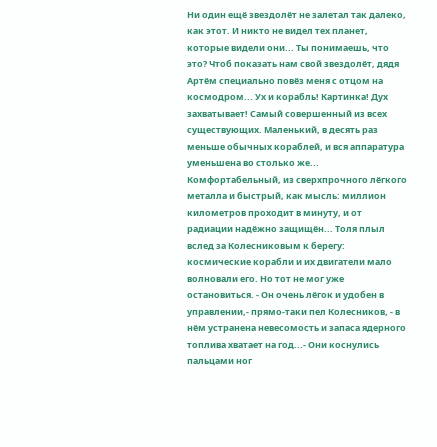Ни один ещё звездолёт не залетал так далеко, как этот. И никто не видел тех планет, которые видели они... Ты понимаешь, что это? Чтоб показать нам свой звездолёт, дядя Артём специально повёз меня с отцом на космодром... Ух и корабль! Картинка! Дух захватывает! Самый совершенный из всех существующих. Маленький, в десять раз меньше обычных кораблей, и вся аппаратура уменьшена во столько же... Комфортабельный, из сверхпрочного лёгкого металла и быстрый, как мысль: миллион километров проходит в минуту, и от радиации надёжно защищён... Толя плыл вслед за Колесниковым к берегу: космические корабли и их двигатели мало волновали его. Но тот не мог уже остановиться. - Он очень лёгок и удобен в управлении,- прямо-таки пел Колесников, - в нём устранена невесомость и запаса ядерного топлива хватает на год...- Они коснулись пальцами ног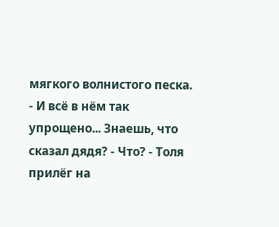мягкого волнистого песка. - И всё в нём так упрощено... Знаешь, что сказал дядя? - Что? - Толя прилёг на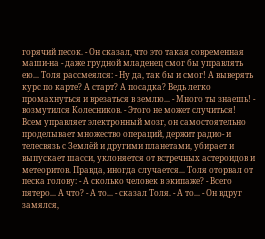горячий песок. - Он сказал, что это такая современная маши-на - даже грудной младенец смог бы управлять ею... Толя рассмеялся: - Ну да, так бы и смог! А выверять курс по карте? А старт? А посадка? Ведь легко промахнуться и врезаться в землю... - Много ты знаешь! - возмутился Колесников. - Этого не может случиться! Всем управляет электронный мозг, он самостоятельно проделывает множество операций, держит радио- и телесвязь с Землёй и другими планетами, убирает и выпускает шасси, уклоняется от встречных астероидов и метеоритов. Правда, иногда случается... Толя оторвал от песка голову: - А сколько человек в экипаже? - Всего пятеро... А что? - А то... - сказал Толя. - А то... - Он вдруг замялся,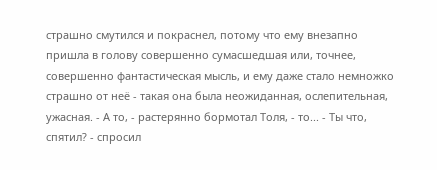страшно смутился и покраснел, потому что ему внезапно пришла в голову совершенно сумасшедшая или, точнее, совершенно фантастическая мысль, и ему даже стало немножко страшно от неё - такая она была неожиданная, ослепительная, ужасная. - А то, - растерянно бормотал Толя, - то... - Ты что, спятил? - спросил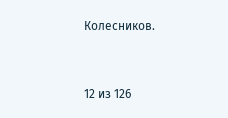Колесников.


12 из 126